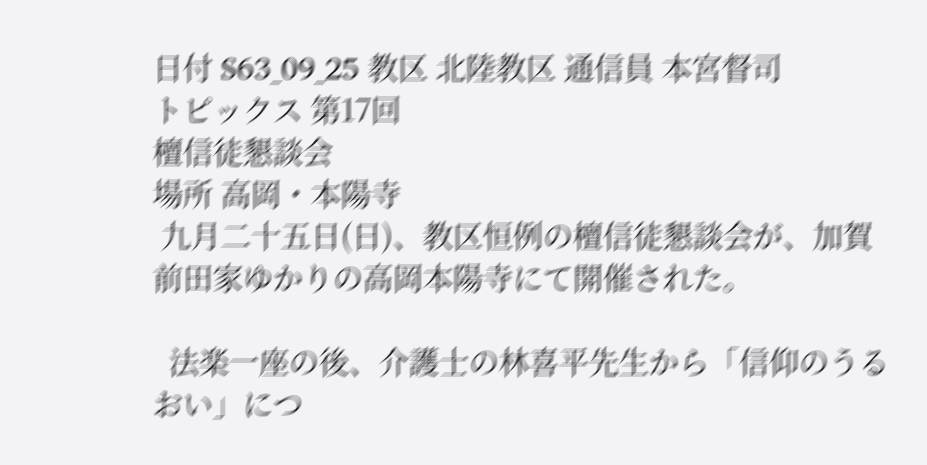日付 S63_09_25 教区 北陸教区 通信員 本宮督司
トピックス 第17回
檀信徒懇談会
場所 高岡・本陽寺
 九月二十五日(日)、教区恒例の檀信徒懇談会が、加賀前田家ゆかりの高岡本陽寺にて開催された。

  法楽一座の後、介護士の林喜平先生から「信仰のうるおい」につ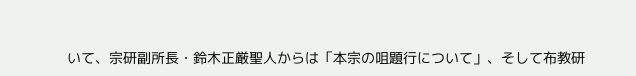いて、宗研副所長・鈴木正厳聖人からは「本宗の咀題行について」、そして布教研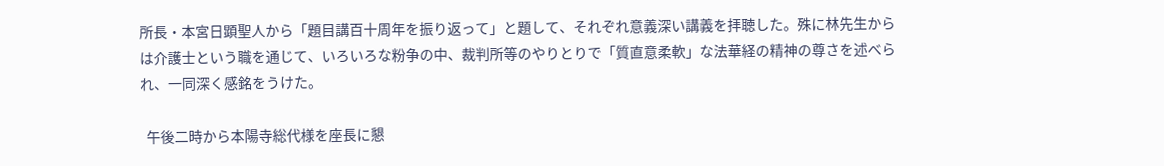所長・本宮日顕聖人から「題目講百十周年を振り返って」と題して、それぞれ意義深い講義を拝聴した。殊に林先生からは介護士という職を通じて、いろいろな粉争の中、裁判所等のやりとりで「質直意柔軟」な法華経の精神の尊さを述べられ、一同深く感銘をうけた。

  午後二時から本陽寺総代様を座長に懇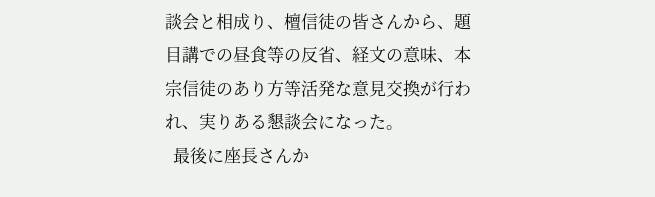談会と相成り、檀信徒の皆さんから、題目講での昼食等の反省、経文の意味、本宗信徒のあり方等活発な意見交換が行われ、実りある懇談会になった。
  最後に座長さんか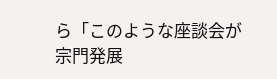ら「このような座談会が宗門発展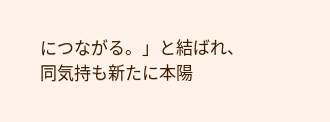につながる。」と結ばれ、同気持も新たに本陽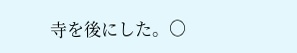寺を後にした。○